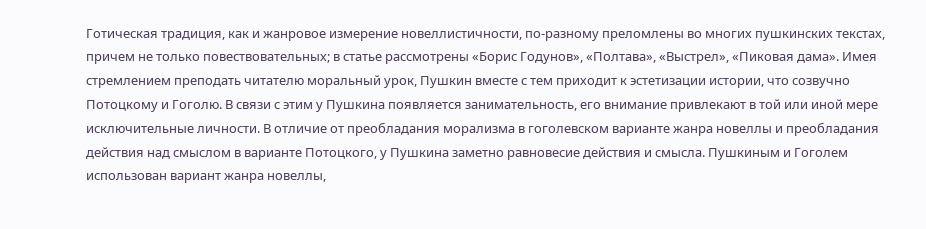Готическая традиция, как и жанровое измерение новеллистичности, по-разному преломлены во многих пушкинских текстах, причем не только повествовательных; в статье рассмотрены «Борис Годунов», «Полтава», «Выстрел», «Пиковая дама». Имея стремлением преподать читателю моральный урок, Пушкин вместе с тем приходит к эстетизации истории, что созвучно Потоцкому и Гоголю. В связи с этим у Пушкина появляется занимательность, его внимание привлекают в той или иной мере исключительные личности. В отличие от преобладания морализма в гоголевском варианте жанра новеллы и преобладания действия над смыслом в варианте Потоцкого, у Пушкина заметно равновесие действия и смысла. Пушкиным и Гоголем использован вариант жанра новеллы,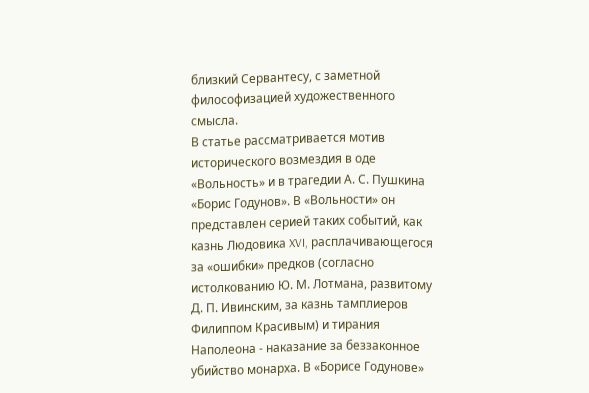близкий Сервантесу, с заметной философизацией художественного смысла.
В статье рассматривается мотив исторического возмездия в оде «Вольность» и в трагедии А. С. Пушкина «Борис Годунов». В «Вольности» он представлен серией таких событий, как казнь Людовика XVI, расплачивающегося за «ошибки» предков (согласно истолкованию Ю. М. Лотмана, развитому Д. П. Ивинским, за казнь тамплиеров Филиппом Красивым) и тирания Наполеона - наказание за беззаконное убийство монарха. В «Борисе Годунове»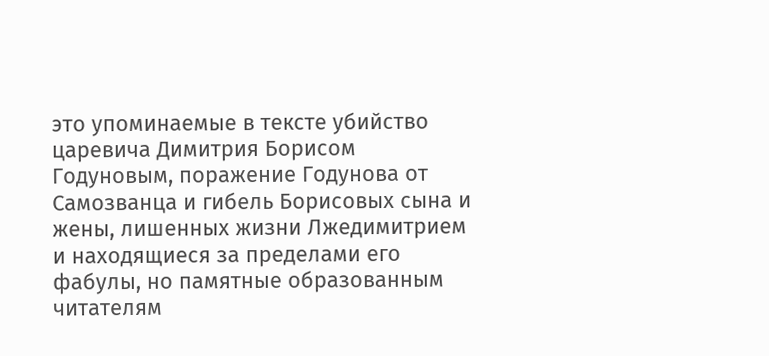это упоминаемые в тексте убийство царевича Димитрия Борисом Годуновым, поражение Годунова от Самозванца и гибель Борисовых сына и жены, лишенных жизни Лжедимитрием и находящиеся за пределами его фабулы, но памятные образованным читателям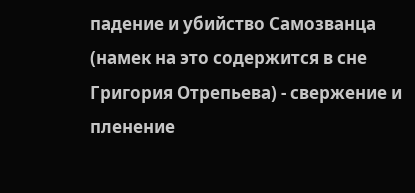падение и убийство Самозванца (намек на это содержится в сне Григория Отрепьева) - свержение и пленение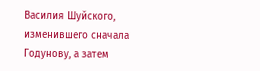Василия Шуйского, изменившего сначала Годунову, а затем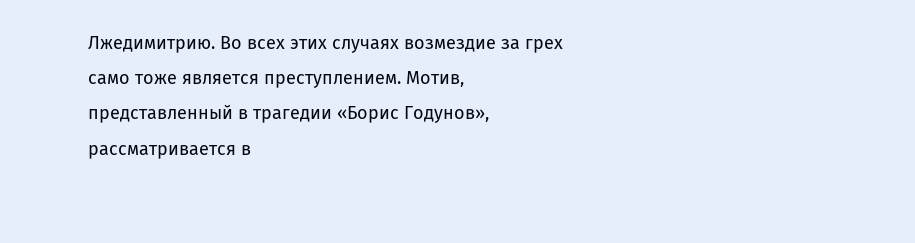Лжедимитрию. Во всех этих случаях возмездие за грех само тоже является преступлением. Мотив, представленный в трагедии «Борис Годунов», рассматривается в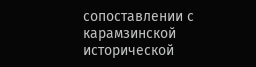сопоставлении с карамзинской исторической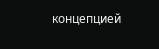концепцией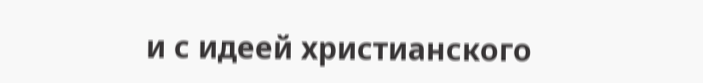и с идеей христианского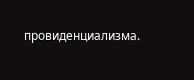провиденциализма.